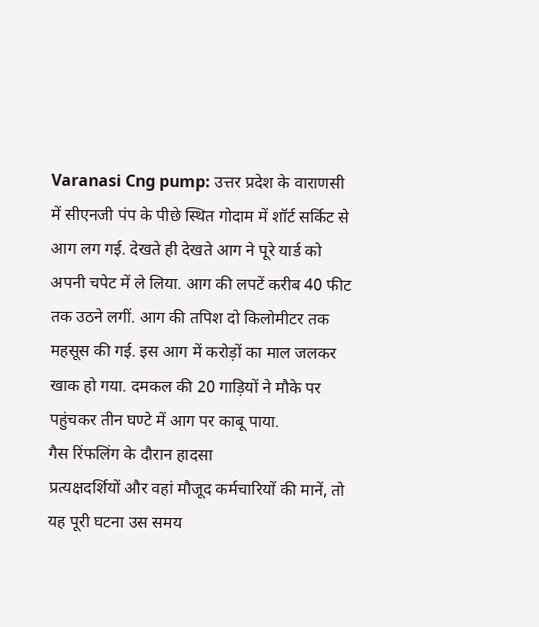Varanasi Cng pump: उत्तर प्रदेश के वाराणसी में सीएनजी पंप के पीछे स्थित गोदाम में शॉर्ट सर्किट से आग लग गई. देखते ही देखते आग ने पूरे यार्ड को अपनी चपेट में ले लिया. आग की लपटें करीब 40 फीट तक उठने लगीं. आग की तपिश दो किलोमीटर तक महसूस की गई. इस आग में करोड़ों का माल जलकर खाक हो गया. दमकल की 20 गाड़ियों ने मौके पर पहुंचकर तीन घण्टे में आग पर काबू पाया.
गैस रिंफलिंग के दौरान हादसा
प्रत्यक्षदर्शियों और वहां मौजूद कर्मचारियों की मानें, तो यह पूरी घटना उस समय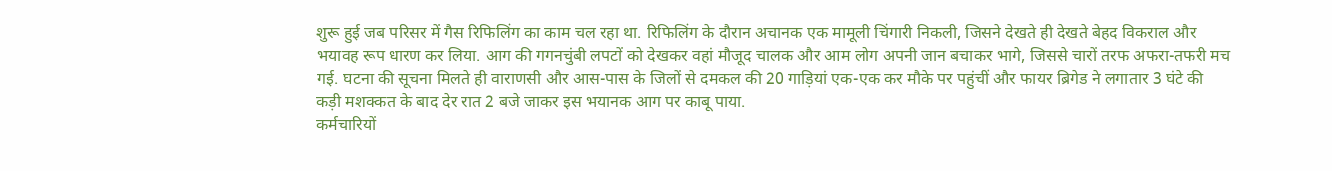शुरू हुई जब परिसर में गैस रिफिलिंग का काम चल रहा था. रिफिलिंग के दौरान अचानक एक मामूली चिंगारी निकली, जिसने देखते ही देखते बेहद विकराल और भयावह रूप धारण कर लिया. आग की गगनचुंबी लपटों को देखकर वहां मौजूद चालक और आम लोग अपनी जान बचाकर भागे, जिससे चारों तरफ अफरा-तफरी मच गई. घटना की सूचना मिलते ही वाराणसी और आस-पास के जिलों से दमकल की 20 गाड़ियां एक-एक कर मौके पर पहुंचीं और फायर ब्रिगेड ने लगातार 3 घंटे की कड़ी मशक्कत के बाद देर रात 2 बजे जाकर इस भयानक आग पर काबू पाया.
कर्मचारियों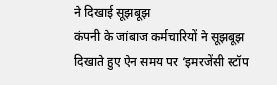ने दिखाई सूझबूझ
कंपनी के जांबाज कर्मचारियों ने सूझबूझ दिखाते हुए ऐन समय पर ‘इमरजेंसी स्टॉप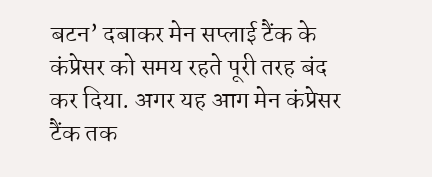बटन’ दबाकर मेन सप्लाई टैंक के कंप्रेसर को समय रहते पूरी तरह बंद कर दिया. अगर यह आग मेन कंप्रेसर टैंक तक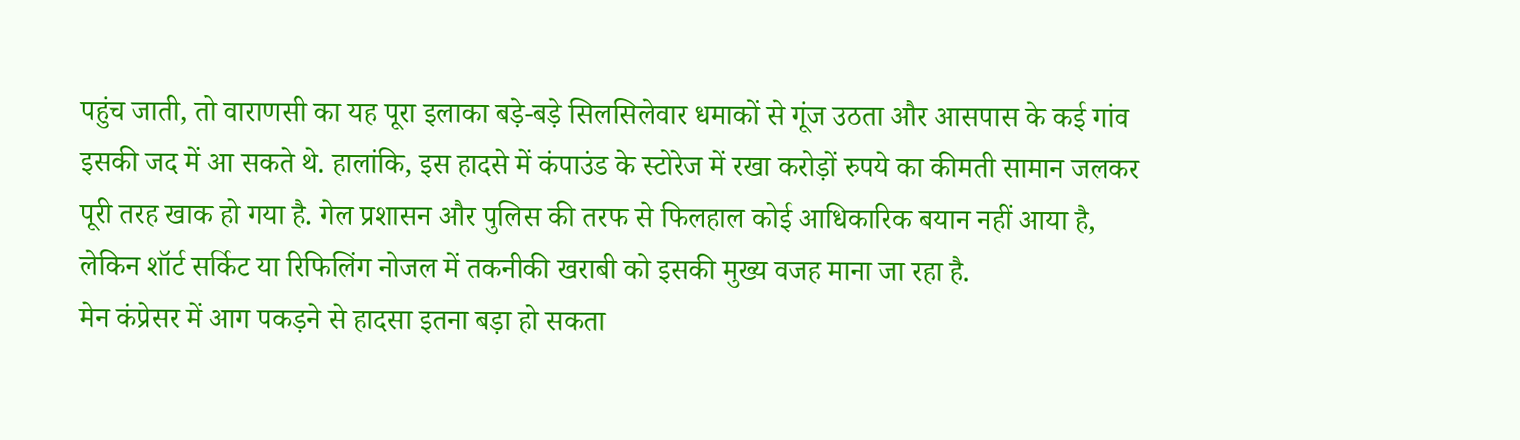पहुंच जाती, तो वाराणसी का यह पूरा इलाका बड़े-बड़े सिलसिलेवार धमाकों से गूंज उठता और आसपास के कई गांव इसकी जद में आ सकते थे. हालांकि, इस हादसे में कंपाउंड के स्टोरेज में रखा करोड़ों रुपये का कीमती सामान जलकर पूरी तरह खाक हो गया है. गेल प्रशासन और पुलिस की तरफ से फिलहाल कोई आधिकारिक बयान नहीं आया है, लेकिन शॉर्ट सर्किट या रिफिलिंग नोजल में तकनीकी खराबी को इसकी मुख्य वजह माना जा रहा है.
मेन कंप्रेसर में आग पकड़ने से हादसा इतना बड़ा हो सकता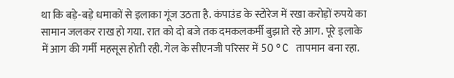था कि बड़े-बड़े धमाकों से इलाका गूंज उठता है. कंपाउंड के स्टोरेज में रखा करोड़ों रुपये का सामान जलकर राख हो गया. रात को दो बजे तक दमकलकर्मी बुझाते रहे आग. पूरे इलाके में आग की गर्मी महसूस होती रही. गेल के सीएनजी परिसर में 50 °C तापमान बना रहा.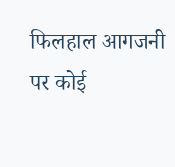फिलहाल आगजनी पर कोई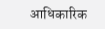आधिकारिक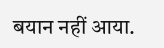बयान नहीं आया.